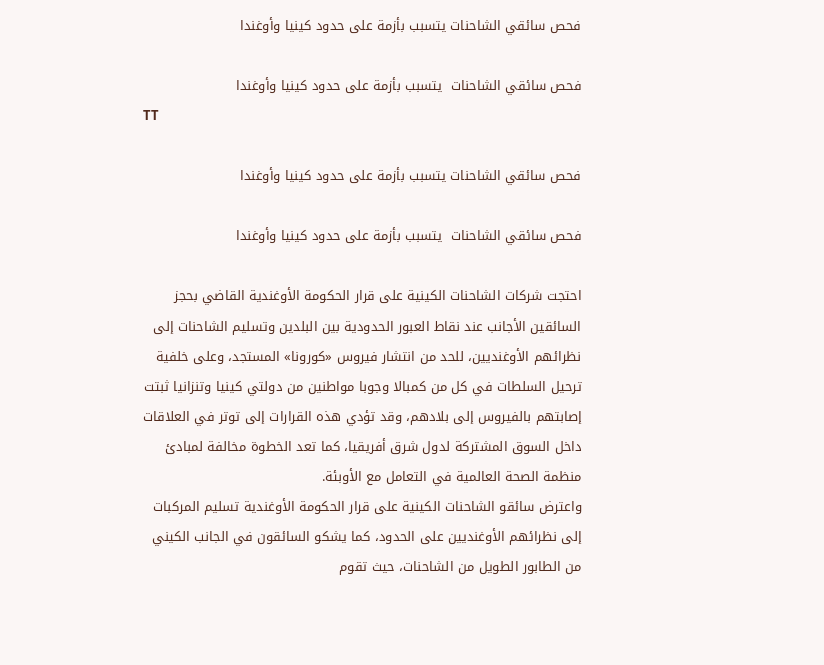فحص سائقي الشاحنات يتسبب بأزمة على حدود كينيا وأوغندا

فحص سائقي الشاحنات  يتسبب بأزمة على حدود كينيا وأوغندا
TT

فحص سائقي الشاحنات يتسبب بأزمة على حدود كينيا وأوغندا

فحص سائقي الشاحنات  يتسبب بأزمة على حدود كينيا وأوغندا

احتجت شركات الشاحنات الكينية على قرار الحكومة الأوغندية القاضي بحجز السائقين الأجانب عند نقاط العبور الحدودية بين البلدين وتسليم الشاحنات إلى نظرائهم الأوغنديين، للحد من انتشار فيروس «كورونا» المستجد، وعلى خلفية ترحيل السلطات في كل من كمبالا وجوبا مواطنين من دولتي كينيا وتنزانيا ثبتت إصابتهم بالفيروس إلى بلادهم، وقد تؤدي هذه القرارات إلى توتر في العلاقات داخل السوق المشتركة لدول شرق أفريقيا، كما تعد الخطوة مخالفة لمبادئ منظمة الصحة العالمية في التعامل مع الأوبئة.
واعترض سائقو الشاحنات الكينية على قرار الحكومة الأوغندية تسليم المركبات إلى نظرائهم الأوغنديين على الحدود، كما يشكو السائقون في الجانب الكيني من الطابور الطويل من الشاحنات، حيث تقوم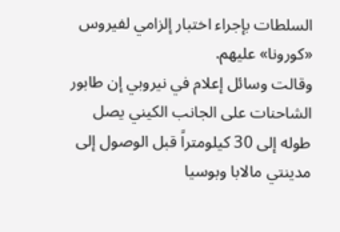السلطات بإجراء اختبار إلزامي لفيروس «كورونا» عليهم.
وقالت وسائل إعلام في نيروبي إن طابور الشاحنات على الجانب الكيني يصل طوله إلى 30 كيلومتراً قبل الوصول إلى مدينتي مالابا وبوسيا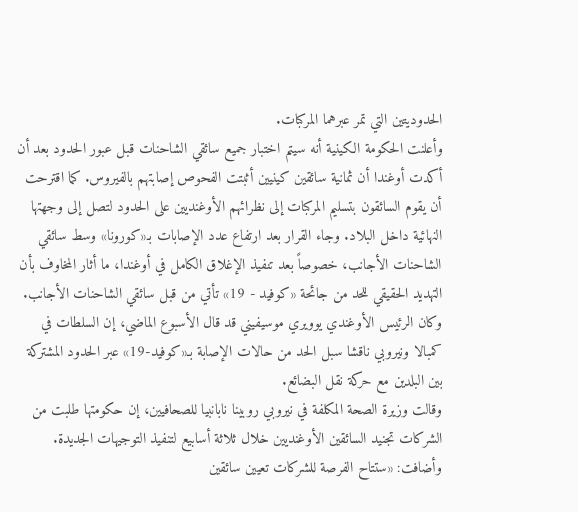الحدوديتين التي تمر عبرهما المركبات.
وأعلنت الحكومة الكينية أنه سيتم اختبار جميع سائقي الشاحنات قبل عبور الحدود بعد أن أكدت أوغندا أن ثمانية سائقين كينيين أثبتت الفحوص إصابتهم بالفيروس. كما اقترحت أن يقوم السائقون بتسليم المركبات إلى نظرائهم الأوغنديين على الحدود لتصل إلى وجهتها النهائية داخل البلاد. وجاء القرار بعد ارتفاع عدد الإصابات بـ«كورونا» وسط سائقي الشاحنات الأجانب، خصوصاً بعد تنفيذ الإغلاق الكامل في أوغندا، ما أثار المخاوف بأن التهديد الحقيقي للحد من جائحة «كوفيد - 19» تأتي من قبل سائقي الشاحنات الأجانب.
وكان الرئيس الأوغندي يوويري موسيفيني قد قال الأسبوع الماضي، إن السلطات في كمبالا ونيروبي ناقشا سبل الحد من حالات الإصابة بـ«كوفيد-19» عبر الحدود المشتركة بين البلدين مع حركة نقل البضائع.
وقالت وزيرة الصحة المكلفة في نيروبي روبينا نابانبيا للصحافيين، إن حكومتها طلبت من الشركات تجنيد السائقين الأوغنديين خلال ثلاثة أسابيع لتنفيذ التوجيهات الجديدة. وأضافت: «ستتاح الفرصة للشركات تعيين سائقين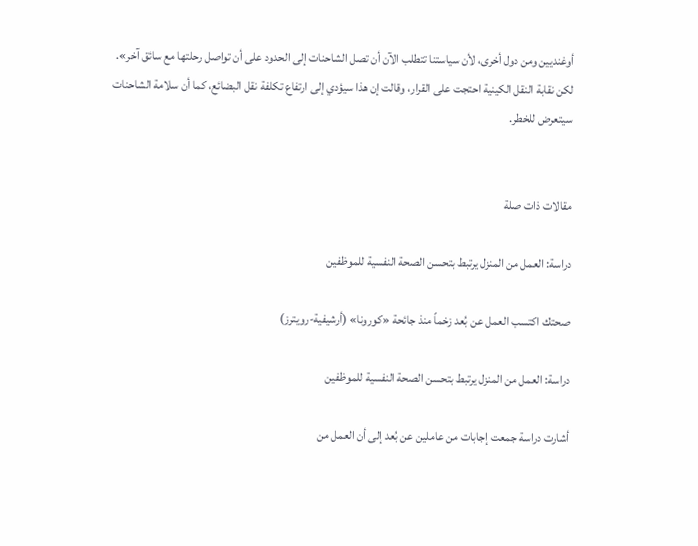أوغنديين ومن دول أخرى، لأن سياستنا تتطلب الآن أن تصل الشاحنات إلى الحدود على أن تواصل رحلتها مع سائق آخر».
لكن نقابة النقل الكينية احتجت على القرار، وقالت إن هذا سيؤدي إلى ارتفاع تكلفة نقل البضائع، كما أن سلامة الشاحنات سيتعرض للخطر.


مقالات ذات صلة

دراسة: العمل من المنزل يرتبط بتحسن الصحة النفسية للموظفين

صحتك اكتسب العمل عن بُعد زخماً منذ جائحة «كورونا» (أرشيفية-رويترز)

دراسة: العمل من المنزل يرتبط بتحسن الصحة النفسية للموظفين

أشارت دراسة جمعت إجابات من عاملين عن بُعد إلى أن العمل من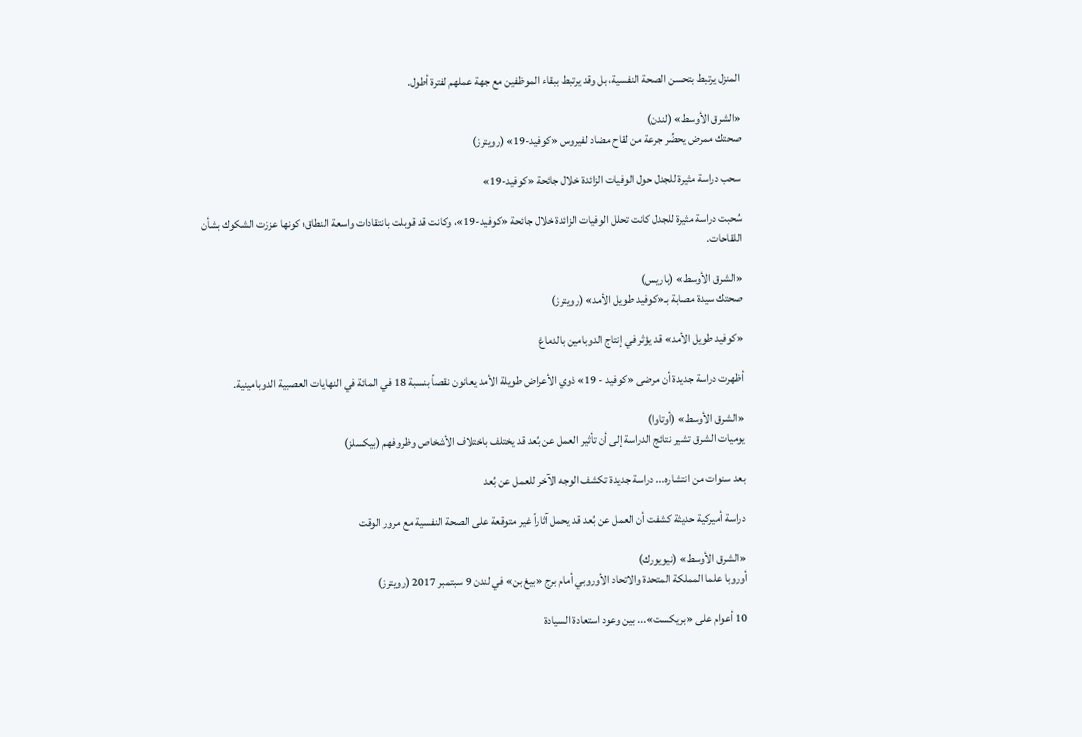المنزل يرتبط بتحسن الصحة النفسية، بل وقد يرتبط ببقاء الموظفين مع جهة عملهم لفترة أطول.

«الشرق الأوسط» (لندن)
صحتك ممرض يحضِّر جرعة من لقاح مضاد لفيروس «كوفيد-19» (رويترز)

سحب دراسة مثيرة للجدل حول الوفيات الزائدة خلال جائحة «كوفيد-19»

سُحبت دراسة مثيرة للجدل كانت تحلل الوفيات الزائدة خلال جائحة «كوفيد-19»، وكانت قد قوبلت بانتقادات واسعة النطاق؛ كونها عززت الشكوك بشأن اللقاحات.

«الشرق الأوسط» (باريس)
صحتك سيدة مصابة بـ«كوفيد طويل الأمد» (رويترز)

«كوفيد طويل الأمد» قد يؤثر في إنتاج الدوبامين بالدماغ

أظهرت دراسة جديدة أن مرضى «كوفيد - 19» ذوي الأعراض طويلة الأمد يعانون نقصاً بنسبة 18 في المائة في النهايات العصبية الدوبامينية.

«الشرق الأوسط» (أوتاوا)
يوميات الشرق تشير نتائج الدراسة إلى أن تأثير العمل عن بُعد قد يختلف باختلاف الأشخاص وظروفهم (بيكسلز)

بعد سنوات من انتشاره... دراسة جديدة تكشف الوجه الآخر للعمل عن بُعد

دراسة أميركية حديثة كشفت أن العمل عن بُعد قد يحمل آثاراً غير متوقعة على الصحة النفسية مع مرور الوقت

«الشرق الأوسط» (نيويورك)
أوروبا علما المملكة المتحدة والاتحاد الأوروبي أمام برج «بيغ بن» في لندن 9 سبتمبر 2017 (رويترز)

10 أعوام على «بريكست»... بين وعود استعادة السيادة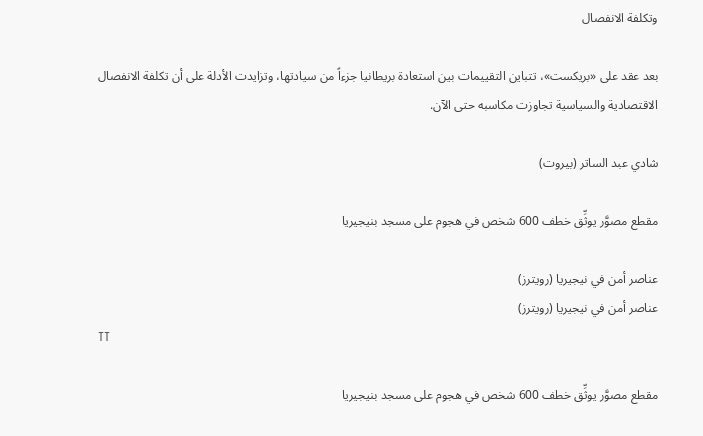وتكلفة الانفصال

بعد عقد على «بريكست»، تتباين التقييمات بين استعادة بريطانيا جزءاً من سيادتها، وتزايدت الأدلة على أن تكلفة الانفصال الاقتصادية والسياسية تجاوزت مكاسبه حتى الآن.

شادي عبد الساتر (بيروت)

مقطع مصوَّر يوثِّق خطف 600 شخص في هجوم على مسجد بنيجيريا

عناصر أمن في نيجيريا (رويترز)
عناصر أمن في نيجيريا (رويترز)
TT

مقطع مصوَّر يوثِّق خطف 600 شخص في هجوم على مسجد بنيجيريا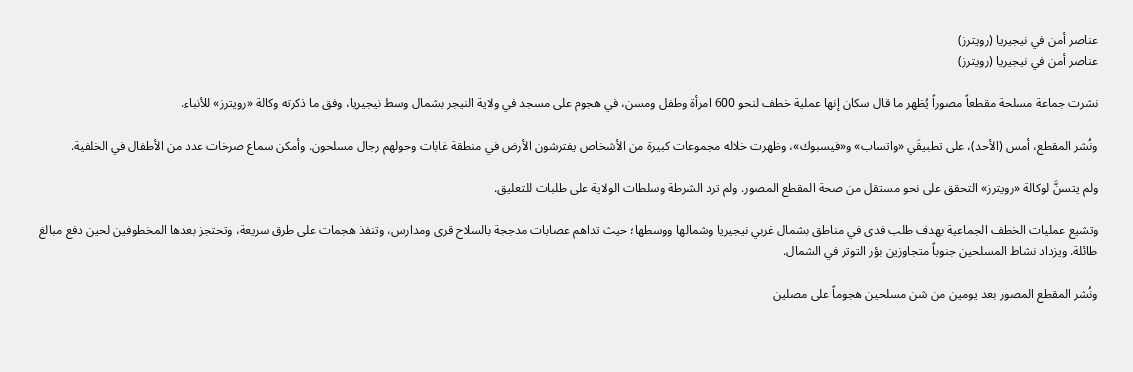عناصر أمن في نيجيريا (رويترز)
عناصر أمن في نيجيريا (رويترز)

نشرت جماعة مسلحة مقطعاً مصوراً يُظهر ما قال سكان إنها عملية خطف لنحو 600 امرأة وطفل ومسن، في هجوم على مسجد في ولاية النيجر بشمال وسط نيجيريا، وفق ما ذكرته وكالة «رويترز» للأنباء.

ونُشر المقطع، أمس (الأحد)، على تطبيقَي «واتساب» و«فيسبوك»، وظهرت خلاله مجموعات كبيرة من الأشخاص يفترشون الأرض في منطقة غابات وحولهم رجال مسلحون. وأمكن سماع صرخات عدد من الأطفال في الخلفية.

ولم يتسنَّ لوكالة «رويترز» التحقق على نحو مستقل من صحة المقطع المصور. ولم ترد الشرطة وسلطات الولاية على طلبات للتعليق.

وتشيع عمليات الخطف الجماعية بهدف طلب فدى في مناطق بشمال غربي نيجيريا وشمالها ووسطها؛ حيث تداهم عصابات مدججة بالسلاح قرى ومدارس، وتنفذ هجمات على طرق سريعة، وتحتجز بعدها المخطوفين لحين دفع مبالغ طائلة. ويزداد نشاط المسلحين جنوباً متجاوزين بؤر التوتر في الشمال.

ونُشر المقطع المصور بعد يومين من شن مسلحين هجوماً على مصلين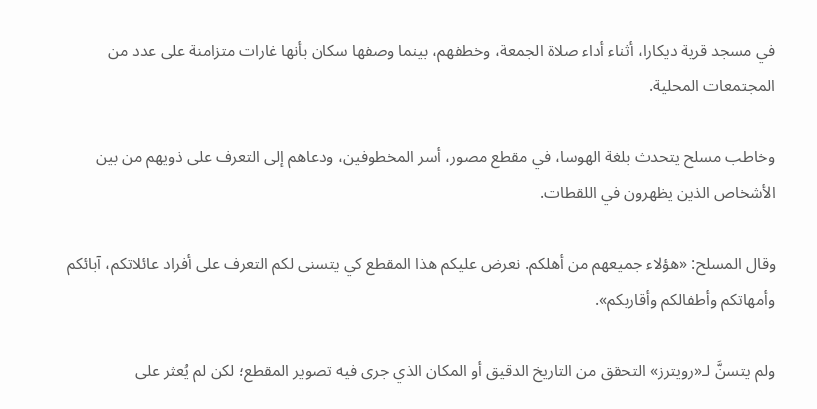في مسجد قرية ديكارا، أثناء أداء صلاة الجمعة، وخطفهم، بينما وصفها سكان بأنها غارات متزامنة على عدد من المجتمعات المحلية.

وخاطب مسلح يتحدث بلغة الهوسا، في مقطع مصور، أسر المخطوفين، ودعاهم إلى التعرف على ذويهم من بين الأشخاص الذين يظهرون في اللقطات.

وقال المسلح: «هؤلاء جميعهم من أهلكم. نعرض عليكم هذا المقطع كي يتسنى لكم التعرف على أفراد عائلاتكم، آبائكم وأمهاتكم وأطفالكم وأقاربكم».

ولم يتسنَّ لـ«رويترز» التحقق من التاريخ الدقيق أو المكان الذي جرى فيه تصوير المقطع؛ لكن لم يُعثر على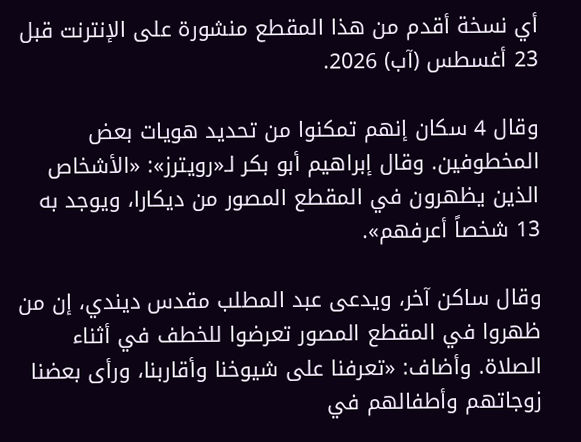أي نسخة أقدم من هذا المقطع منشورة على الإنترنت قبل 23 أغسطس (آب) 2026.

وقال 4 سكان إنهم تمكنوا من تحديد هويات بعض المخطوفين. وقال إبراهيم أبو بكر لـ«رويترز»: «الأشخاص الذين يظهرون في المقطع المصور من ديكارا، ويوجد به 13 شخصاً أعرفهم».

وقال ساكن آخر، ويدعى عبد المطلب مقدس ديندي، إن من ظهروا في المقطع المصور تعرضوا للخطف في أثناء الصلاة. وأضاف: «تعرفنا على شيوخنا وأقاربنا، ورأى بعضنا زوجاتهم وأطفالهم في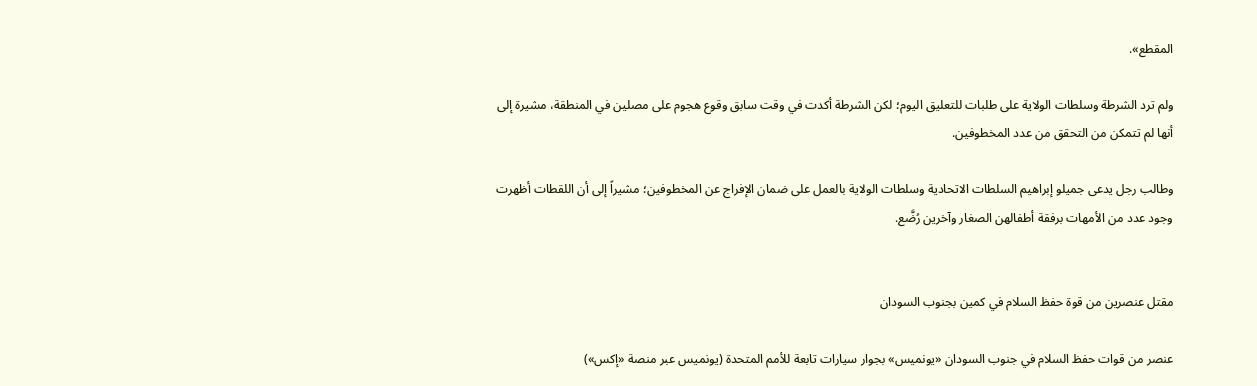المقطع».

ولم ترد الشرطة وسلطات الولاية على طلبات للتعليق اليوم؛ لكن الشرطة أكدت في وقت سابق وقوع هجوم على مصلين في المنطقة، مشيرة إلى أنها لم تتمكن من التحقق من عدد المخطوفين.

وطالب رجل يدعى جميلو إبراهيم السلطات الاتحادية وسلطات الولاية بالعمل على ضمان الإفراج عن المخطوفين؛ مشيراً إلى أن اللقطات أظهرت وجود عدد من الأمهات برفقة أطفالهن الصغار وآخرين رُضَّع.


مقتل عنصرين من قوة حفظ السلام في كمين بجنوب السودان

عنصر من قوات حفظ السلام في جنوب السودان «يونميس» بجوار سيارات تابعة للأمم المتحدة (يونميس عبر منصة «إكس»)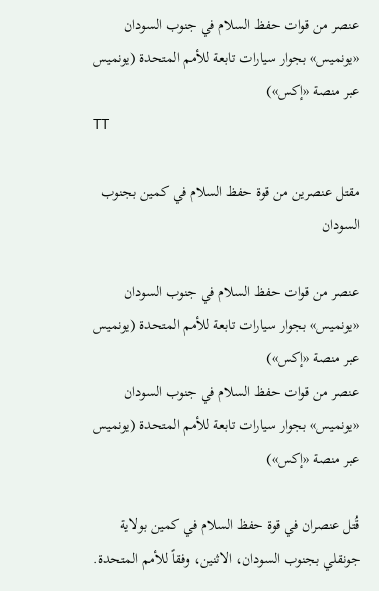عنصر من قوات حفظ السلام في جنوب السودان «يونميس» بجوار سيارات تابعة للأمم المتحدة (يونميس عبر منصة «إكس»)
TT

مقتل عنصرين من قوة حفظ السلام في كمين بجنوب السودان

عنصر من قوات حفظ السلام في جنوب السودان «يونميس» بجوار سيارات تابعة للأمم المتحدة (يونميس عبر منصة «إكس»)
عنصر من قوات حفظ السلام في جنوب السودان «يونميس» بجوار سيارات تابعة للأمم المتحدة (يونميس عبر منصة «إكس»)

قُتل عنصران في قوة حفظ السلام في كمين بولاية جونقلي بجنوب السودان، الاثنين، وفقاً للأمم المتحدة.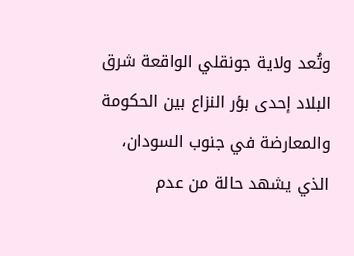وتُعد ولاية جونقلي الواقعة شرق البلاد إحدى بؤر النزاع بين الحكومة والمعارضة في جنوب السودان، الذي يشهد حالة من عدم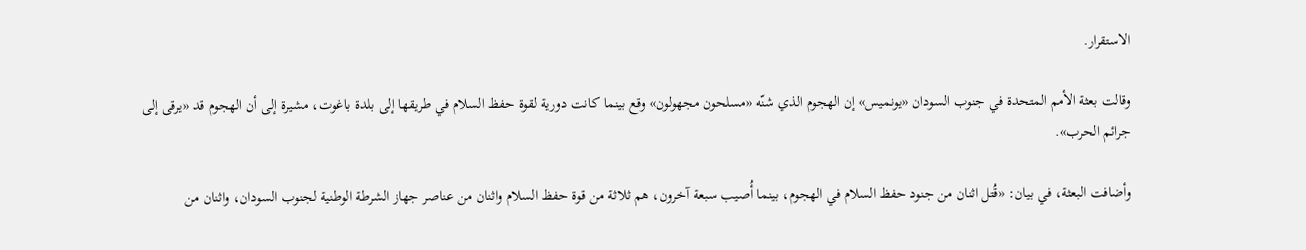الاستقرار.

وقالت بعثة الأمم المتحدة في جنوب السودان «يونميس» إن الهجوم الذي شنّه «مسلحون مجهولون» وقع بينما كانت دورية لقوة حفظ السلام في طريقها إلى بلدة باغوت، مشيرة إلى أن الهجوم قد «يرقى إلى جرائم الحرب».

وأضافت البعثة، في بيان: «قُتل اثنان من جنود حفظ السلام في الهجوم، بينما أُصيب سبعة آخرون، هم ثلاثة من قوة حفظ السلام واثنان من عناصر جهاز الشرطة الوطنية لجنوب السودان، واثنان من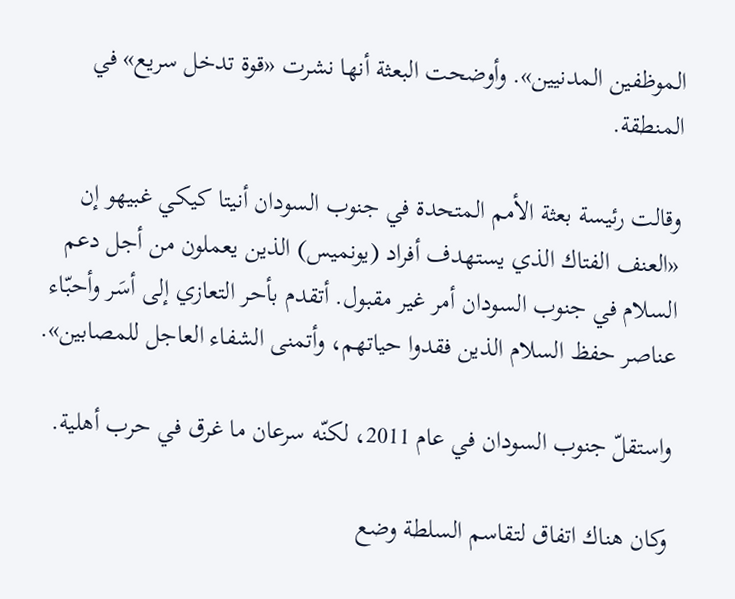الموظفين المدنيين». وأوضحت البعثة أنها نشرت «قوة تدخل سريع» في المنطقة.

وقالت رئيسة بعثة الأمم المتحدة في جنوب السودان أنيتا كيكي غبيهو إن «العنف الفتاك الذي يستهدف أفراد (يونميس) الذين يعملون من أجل دعم السلام في جنوب السودان أمر غير مقبول. أتقدم بأحر التعازي إلى أسَر وأحبّاء عناصر حفظ السلام الذين فقدوا حياتهم، وأتمنى الشفاء العاجل للمصابين».

واستقلّ جنوب السودان في عام 2011، لكنّه سرعان ما غرق في حرب أهلية.

وكان هناك اتفاق لتقاسم السلطة وضع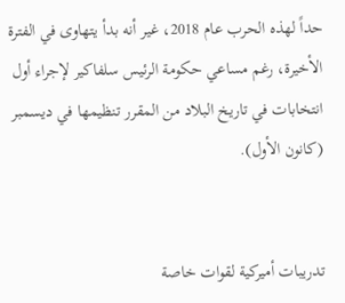حداً لهذه الحرب عام 2018، غير أنه بدأ يتهاوى في الفترة الأخيرة، رغم مساعي حكومة الرئيس سلفاكير لإجراء أول انتخابات في تاريخ البلاد من المقرر تنظيمها في ديسمبر (كانون الأول).


تدريبات أميركية لقوات خاصة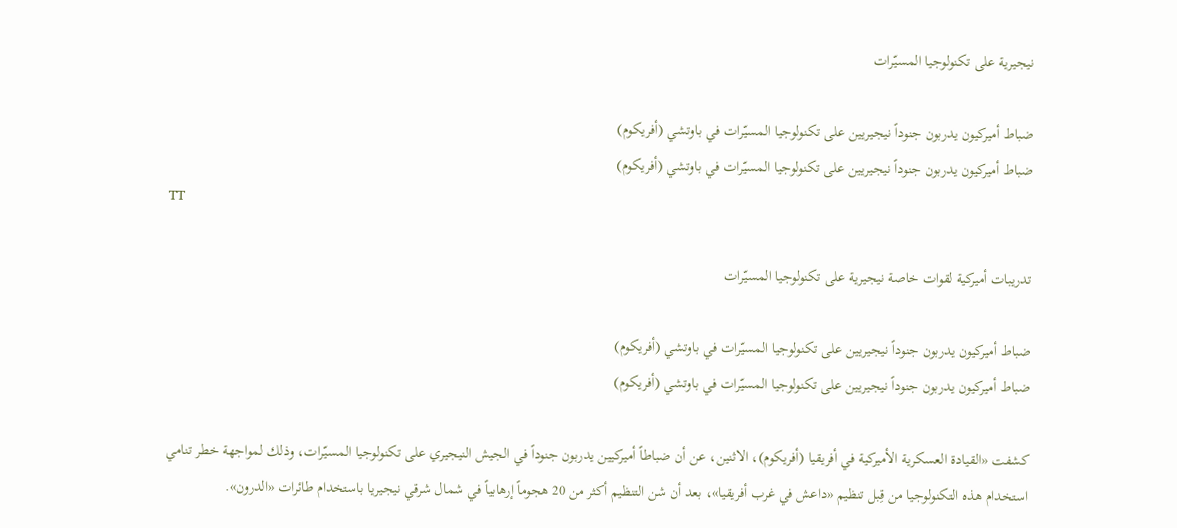نيجيرية على تكنولوجيا المسيّرات

ضباط أميركيون يدربون جنوداً نيجيريين على تكنولوجيا المسيّرات في باوتشي (أفريكوم)
ضباط أميركيون يدربون جنوداً نيجيريين على تكنولوجيا المسيّرات في باوتشي (أفريكوم)
TT

تدريبات أميركية لقوات خاصة نيجيرية على تكنولوجيا المسيّرات

ضباط أميركيون يدربون جنوداً نيجيريين على تكنولوجيا المسيّرات في باوتشي (أفريكوم)
ضباط أميركيون يدربون جنوداً نيجيريين على تكنولوجيا المسيّرات في باوتشي (أفريكوم)

كشفت «القيادة العسكرية الأميركية في أفريقيا (أفريكوم)، الاثنين، عن أن ضباطاً أميركيين يدربون جنوداً في الجيش النيجيري على تكنولوجيا المسيّرات، وذلك لمواجهة خطر تنامي استخدام هذه التكنولوجيا من قِبل تنظيم «داعش في غرب أفريقيا»، بعد أن شن التنظيم أكثر من 20 هجوماً إرهابياً في شمال شرقي نيجيريا باستخدام طائرات «الدرون».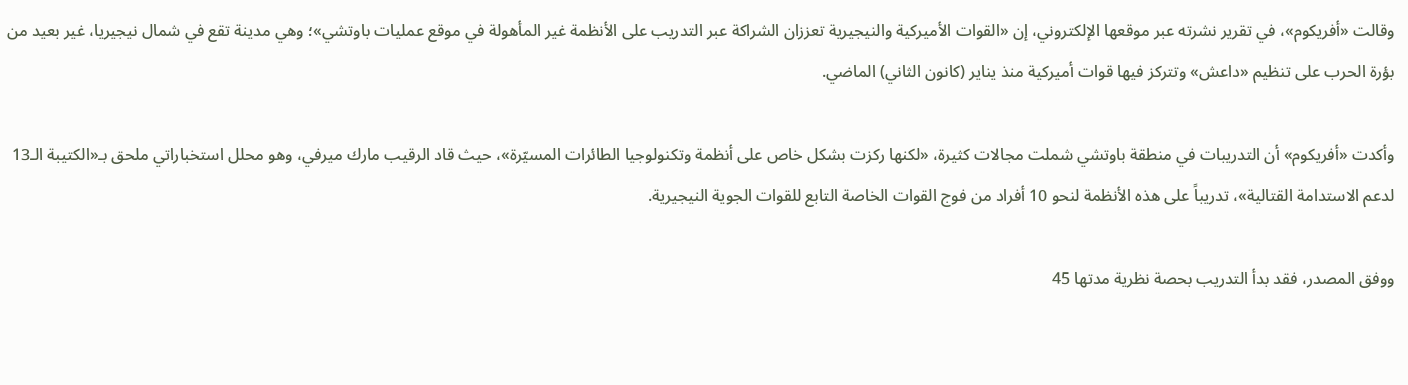وقالت «أفريكوم»، في تقرير نشرته عبر موقعها الإلكتروني، إن «القوات الأميركية والنيجيرية تعززان الشراكة عبر التدريب على الأنظمة غير المأهولة في موقع عمليات باوتشي»؛ وهي مدينة تقع في شمال نيجيريا، غير بعيد من بؤرة الحرب على تنظيم «داعش» وتتركز فيها قوات أميركية منذ يناير (كانون الثاني) الماضي.

وأكدت «أفريكوم» أن التدريبات في منطقة باوتشي شملت مجالات كثيرة، «لكنها ركزت بشكل خاص على أنظمة وتكنولوجيا الطائرات المسيّرة»، حيث قاد الرقيب مارك ميرفي، وهو محلل استخباراتي ملحق بـ«الكتيبة الـ13 لدعم الاستدامة القتالية»، تدريباً على هذه الأنظمة لنحو 10 أفراد من فوج القوات الخاصة التابع للقوات الجوية النيجيرية.

ووفق المصدر، فقد بدأ التدريب بحصة نظرية مدتها 45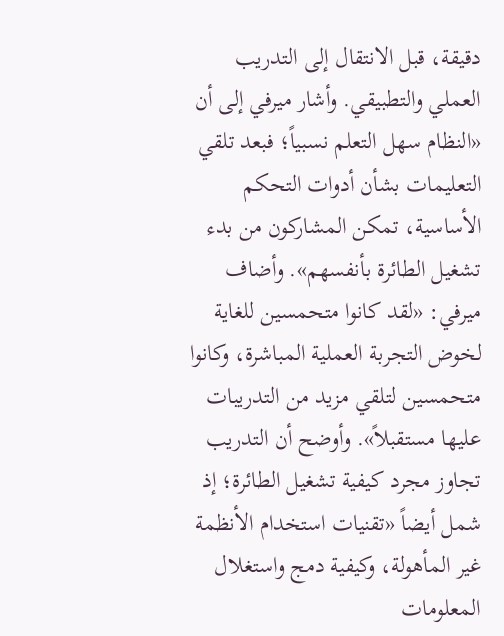دقيقة، قبل الانتقال إلى التدريب العملي والتطبيقي. وأشار ميرفي إلى أن «النظام سهل التعلم نسبياً؛ فبعد تلقي التعليمات بشأن أدوات التحكم الأساسية، تمكن المشاركون من بدء تشغيل الطائرة بأنفسهم». وأضاف ميرفي: «لقد كانوا متحمسين للغاية لخوض التجربة العملية المباشرة، وكانوا متحمسين لتلقي مزيد من التدريبات عليها مستقبلاً». وأوضح أن التدريب تجاوز مجرد كيفية تشغيل الطائرة؛ إذ شمل أيضاً «تقنيات استخدام الأنظمة غير المأهولة، وكيفية دمج واستغلال المعلومات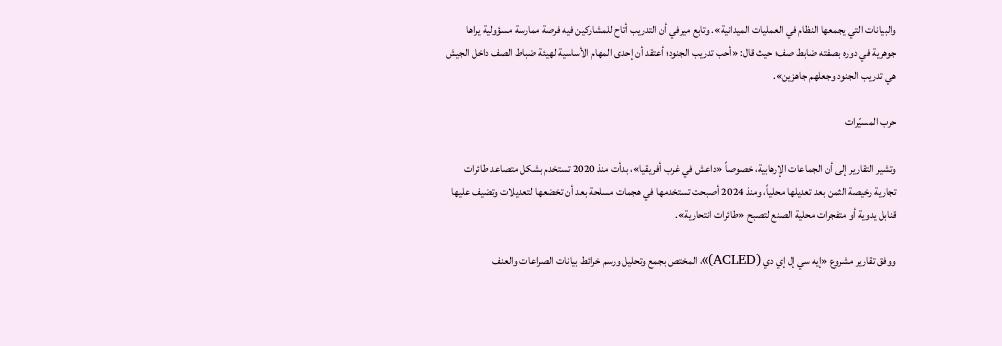والبيانات التي يجمعها النظام في العمليات الميدانية». وتابع ميرفي أن التدريب أتاح للمشاركين فيه فرصة ممارسة مسؤولية يراها جوهرية في دوره بصفته ضابط صف؛ حيث قال: «أحب تدريب الجنود؛ أعتقد أن إحدى المهام الأساسية لهيئة ضباط الصف داخل الجيش هي تدريب الجنود وجعلهم جاهزين».

حرب المسيّرات

وتشير التقارير إلى أن الجماعات الإرهابية، خصوصاً «داعش في غرب أفريقيا»، بدأت منذ 2020 تستخدم بشكل متصاعد طائرات تجارية رخيصة الثمن بعد تعديلها محلياً، ومنذ 2024 أصبحت تستخدمها في هجمات مسلحة بعد أن تخضعها لتعديلات وتضيف عليها قنابل يدوية أو متفجرات محلية الصنع لتصبح «طائرات انتحارية».

ووفق تقارير مشروع «إيه سي إل إي دي (ACLED)»، المختص بجمع وتحليل ورسم خرائط بيانات الصراعات والعنف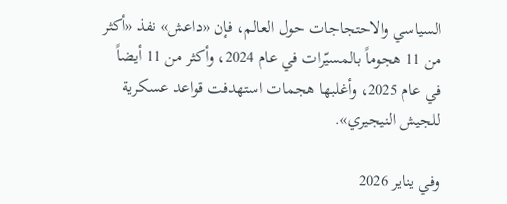السياسي والاحتجاجات حول العالم، فإن «داعش» نفذ «أكثر من 11 هجوماً بالمسيّرات في عام 2024، وأكثر من 11 أيضاً في عام 2025، وأغلبها هجمات استهدفت قواعد عسكرية للجيش النيجيري».

وفي يناير 2026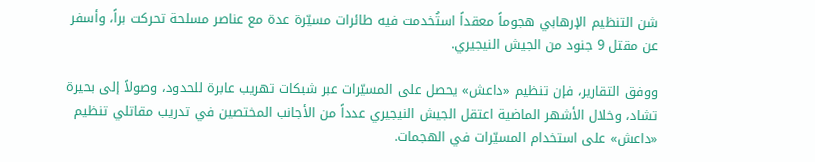شن التنظيم الإرهابي هجوماً معقداً استُخدمت فيه طائرات مسيّرة عدة مع عناصر مسلحة تحركت براً، وأسفر عن مقتل 9 جنود من الجيش النيجيري.

ووفق التقارير، فإن تنظيم «داعش» يحصل على المسيّرات عبر شبكات تهريب عابرة للحدود، وصولاً إلى بحيرة تشاد، وخلال الأشهر الماضية اعتقل الجيش النيجيري عدداً من الأجانب المختصين في تدريب مقاتلي تنظيم «داعش» على استخدام المسيّرات في الهجمات.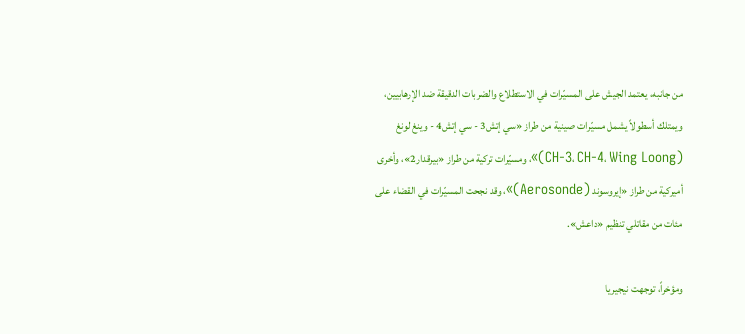من جانبه، يعتمد الجيش على المسيّرات في الاستطلاع والضربات الدقيقة ضد الإرهابيين، ويمتلك أسطولاً يشمل مسيّرات صينية من طراز «سي إتش3 - سي إتش4 - وينغ لونغ (CH-3، CH-4، Wing Loong)»، ومسيّرات تركية من طراز «بيرقدار2»، وأخرى أميركية من طراز «إيروسوند (Aerosonde)»، وقد نجحت المسيّرات في القضاء على مئات من مقاتلي تنظيم «داعش».

ومؤخراً، توجهت نيجيريا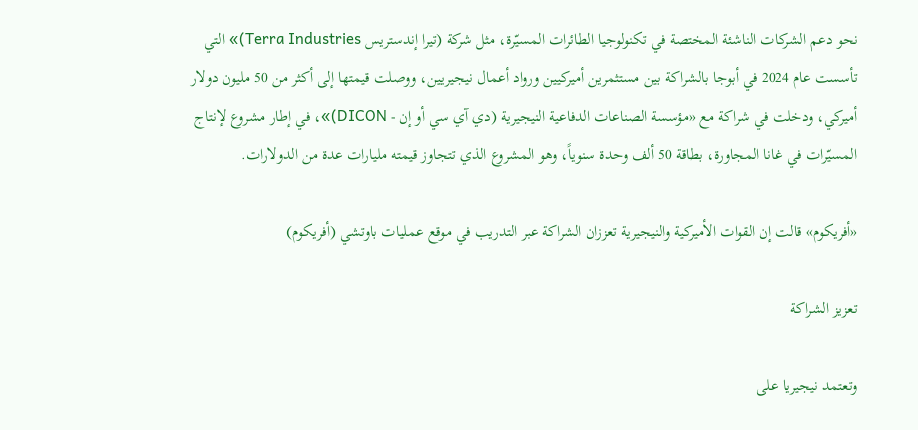نحو دعم الشركات الناشئة المختصة في تكنولوجيا الطائرات المسيّرة، مثل شركة (تيرا إندستريس Terra Industries)» التي تأسست عام 2024 في أبوجا بالشراكة بين مستثمرين أميركيين ورواد أعمال نيجيريين، ووصلت قيمتها إلى أكثر من 50 مليون دولار أميركي، ودخلت في شراكة مع «مؤسسة الصناعات الدفاعية النيجيرية (دي آي سي أو إن - DICON)»، في إطار مشروع لإنتاج المسيّرات في غانا المجاورة، بطاقة 50 ألف وحدة سنوياً، وهو المشروع الذي تتجاوز قيمته مليارات عدة من الدولارات.

«أفريكوم» قالت إن القوات الأميركية والنيجيرية تعززان الشراكة عبر التدريب في موقع عمليات باوتشي (أفريكوم)

تعزيز الشراكة

وتعتمد نيجيريا على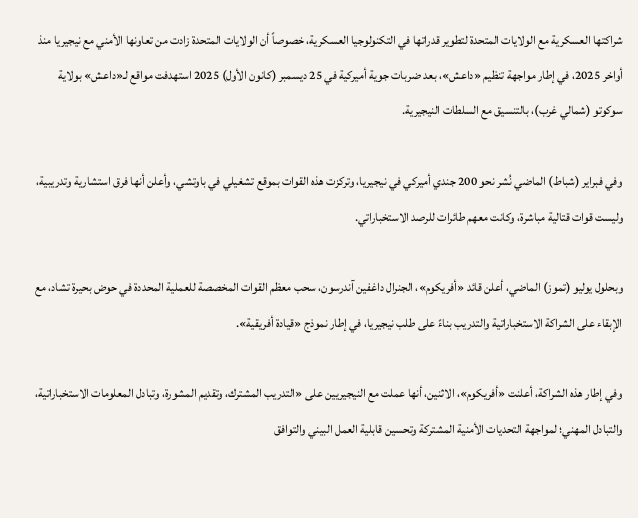شراكتها العسكرية مع الولايات المتحدة لتطوير قدراتها في التكنولوجيا العسكرية، خصوصاً أن الولايات المتحدة زادت من تعاونها الأمني مع نيجيريا منذ أواخر 2025، في إطار مواجهة تنظيم «داعش»، بعد ضربات جوية أميركية في 25 ديسمبر (كانون الأول) 2025 استهدفت مواقع لـ«داعش» بولاية سوكوتو (شمالي غرب)، بالتنسيق مع السلطات النيجيرية.

وفي فبراير (شباط) الماضي نُشر نحو 200 جندي أميركي في نيجيريا، وتركزت هذه القوات بموقع تشغيلي في باوتشي، وأعلن أنها فرق استشارية وتدريبية، وليست قوات قتالية مباشرة، وكانت معهم طائرات للرصد الاستخباراتي.

وبحلول يوليو (تموز) الماضي، أعلن قائد «أفريكوم»، الجنرال داغفين آندرسون، سحب معظم القوات المخصصة للعملية المحددة في حوض بحيرة تشاد، مع الإبقاء على الشراكة الاستخباراتية والتدريب بناءً على طلب نيجيريا، في إطار نموذج «قيادة أفريقية».

وفي إطار هذه الشراكة، أعلنت «أفريكوم»، الاثنين، أنها عملت مع النيجيريين على «التدريب المشترك، وتقديم المشورة، وتبادل المعلومات الاستخباراتية، والتبادل المهني؛ لمواجهة التحديات الأمنية المشتركة وتحسين قابلية العمل البيني والتوافق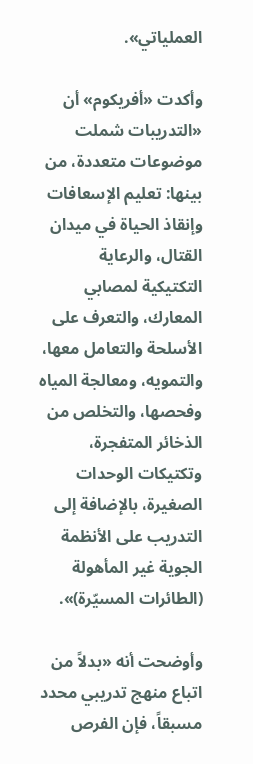العملياتي».

وأكدت «أفريكوم» أن «التدريبات شملت موضوعات متعددة، من بينها: تعليم الإسعافات وإنقاذ الحياة في ميدان القتال، والرعاية التكتيكية لمصابي المعارك، والتعرف على الأسلحة والتعامل معها، والتمويه، ومعالجة المياه وفحصها، والتخلص من الذخائر المتفجرة، وتكتيكات الوحدات الصغيرة، بالإضافة إلى التدريب على الأنظمة الجوية غير المأهولة (الطائرات المسيّرة)».

وأوضحت أنه «بدلاً من اتباع منهج تدريبي محدد مسبقاً، فإن الفرص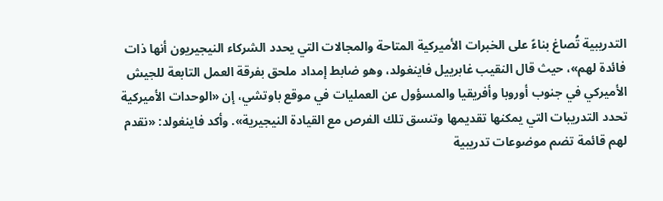التدريبية تُصاغ بناءً على الخبرات الأميركية المتاحة والمجالات التي يحدد الشركاء النيجيريون أنها ذات فائدة لهم»، حيث قال النقيب غابرييل فاينغولد، وهو ضابط إمداد ملحق بفرقة العمل التابعة للجيش الأميركي في جنوب أوروبا وأفريقيا والمسؤول عن العمليات في موقع باوتشي، إن «الوحدات الأميركية تحدد التدريبات التي يمكنها تقديمها وتنسق تلك الفرص مع القيادة النيجيرية». وأكد فاينغولد: «نقدم لهم قائمة تضم موضوعات تدريبية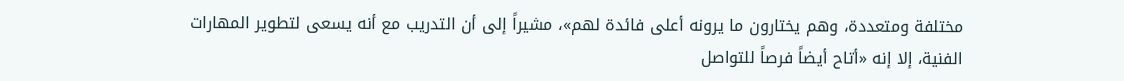مختلفة ومتعددة، وهم يختارون ما يرونه أعلى فائدة لهم»، مشيراً إلى أن التدريب مع أنه يسعى لتطوير المهارات الفنية، إلا إنه «أتاح أيضاً فرصاً للتواصل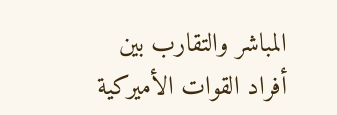المباشر والتقارب بين أفراد القوات الأميركية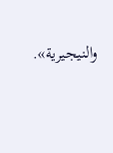والنيجيرية».